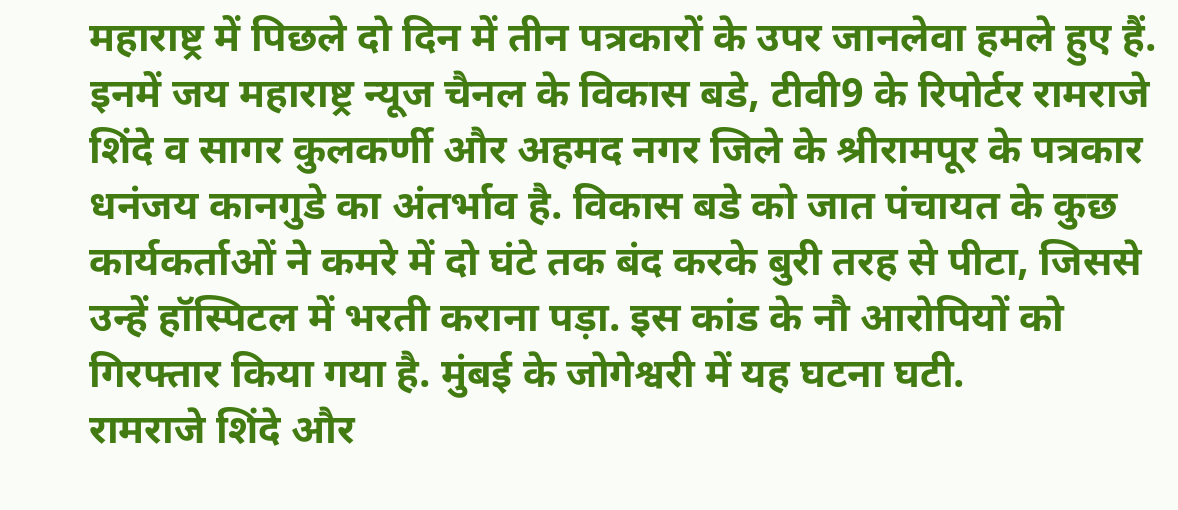महाराष्ट्र में पिछले दो दिन में तीन पत्रकारों के उपर जानलेवा हमले हुए हैं. इनमें जय महाराष्ट्र न्यूज चैनल के विकास बडे, टीवी9 के रिपोर्टर रामराजे शिंदे व सागर कुलकर्णी और अहमद नगर जिले के श्रीरामपूर के पत्रकार धनंजय कानगुडे का अंतर्भाव है. विकास बडे को जात पंचायत के कुछ कार्यकर्ताओं ने कमरे में दो घंटे तक बंद करके बुरी तरह से पीटा, जिससे उन्हें हॉस्पिटल में भरती कराना पड़ा. इस कांड के नौ आरोपियों को गिरफ्तार किया गया है. मुंबई के जोगेश्वरी में यह घटना घटी.
रामराजे शिंदे और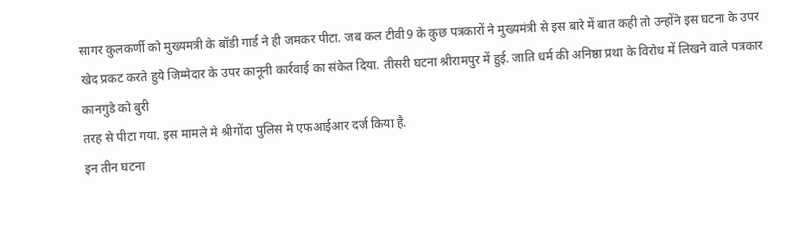सागर कुलकर्णी को मुख्यमत्री के बॉडी गार्ड ने ही जमकर पीटा. जब कल टीवी9 के कुछ पत्रकारों ने मुख्यमंत्री से इस बारे में बात कही तो उन्होंने इस घटना के उपर खेद प्रकट करते हुये जिम्मेदार के उपर कानूनी कार्रवाई का संकेत दिया. तीसरी घटना श्रीरामपुर में हुई. जाति धर्म की अनिष्ठा प्रथा के विरोध में लिखने वाले पत्रकार कानगुडे को बुरी
तरह से पीटा गया. इस मामले मे श्रीगोंदा पुलिस मे एफआईआर दर्ज किया है.
इन तीन घटना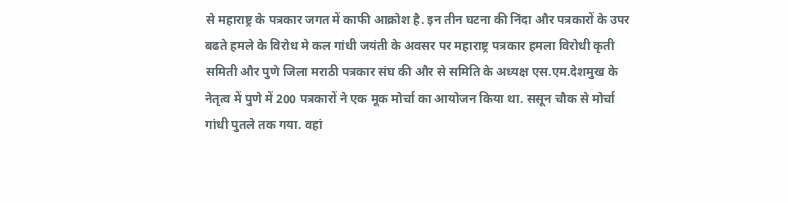से महाराष्ट्र के पत्रकार जगत में काफी आक्रोश है. इन तीन घटना की निंदा और पत्रकारों के उपर बढते हमले के विरोध मे कल गांधी जयंती के अवसर पर महाराष्ट्र पत्रकार हमला विरोधी कृती समिती और पुणे जिला मराठी पत्रकार संघ की और से समिति के अध्यक्ष एस.एम.देशमुख के नेतृत्व में पुणे में 200 पत्रकारों ने एक मूक मोर्चा का आयोजन किया था. ससून चौक से मोर्चा गांधी पुतले तक गया. वहां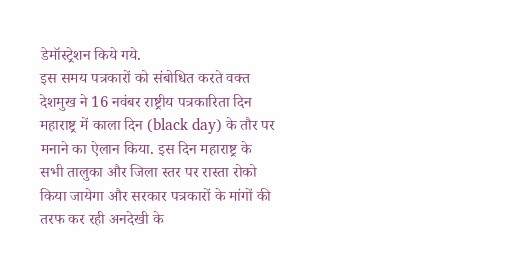डेमॉस्ट्रेशन किये गये.
इस समय पत्रकारों को संबोधित करते वक्त देशमुख ने 16 नवंबर राष्ट्रीय पत्रकारिता दिन महाराष्ट्र में काला दिन (black day) के तौर पर मनाने का ऐलान किया. इस दिन महाराष्ट्र के सभी तालुका और जिला स्तर पर रास्ता रोको किया जायेगा और सरकार पत्रकारों के मांगों की तरफ कर रही अनदेखी के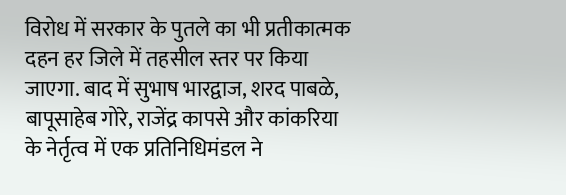विरोध में सरकार के पुतले का भी प्रतीकात्मक दहन हर जिले में तहसील स्तर पर किया जाएगा. बाद में सुभाष भारद्वाज, शरद पाबळे, बापूसाहेब गोरे, राजेंद्र कापसे और कांकरिया के नेर्तृत्व में एक प्रतिनिधिमंडल ने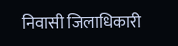निवासी जिलाधिकारी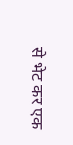से भेट कर एक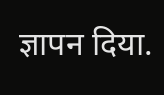ज्ञापन दिया.